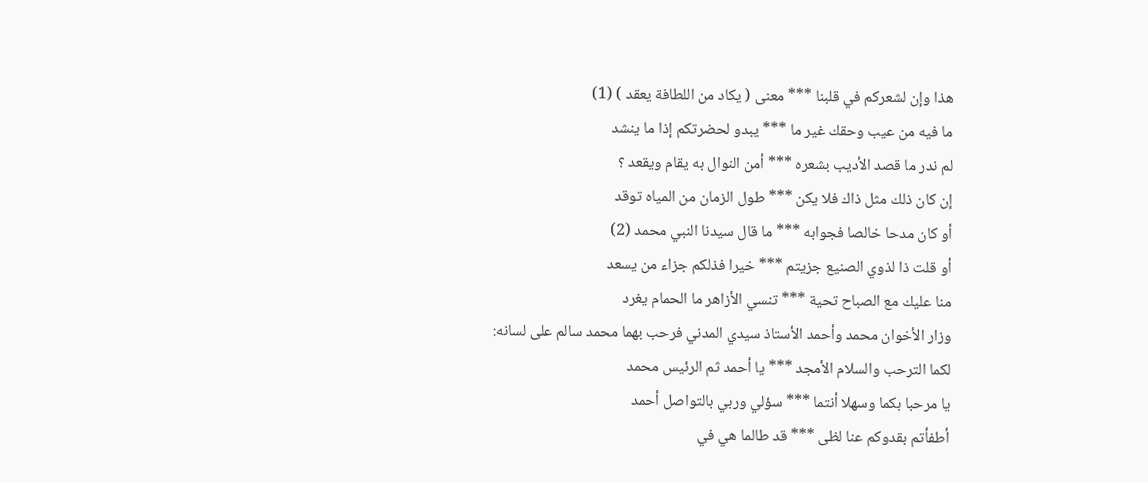هذا وإن لشعركم في قلبنا *** معنى ( يكاد من اللطافة يعقد ) (1)
ما فيه من عيب وحقك غير ما *** يبدو لحضرتكم إذا ما ينشد
لم ندر ما قصد الأديب بشعره *** أمن النوال به يقام ويقعد ؟
إن كان ذلك مثل ذاك فلا يكن *** طول الزمان من المياه توقد
أو كان مدحا خالصا فجوابه *** ما قال سيدنا النبي محمد (2)
أو قلت ذا لذوي الصنيع جزيتم *** خيرا فذلكم جزاء من يسعد
منا عليك مع الصباح تحية *** تنسي الأزاهر ما الحمام يغرد
وزار الأخوان محمد وأحمد الأستاذ سيدي المدني فرحب بهما محمد سالم على لسانه:
لكما الترحب والسلام الأمجد *** يا أحمد ثم الرئيس محمد
يا مرحبا بكما وسهلا أنتما *** سؤلي وربي بالتواصل أحمد
أطفأتم بقدوكم عنا لظى *** قد طالما هي في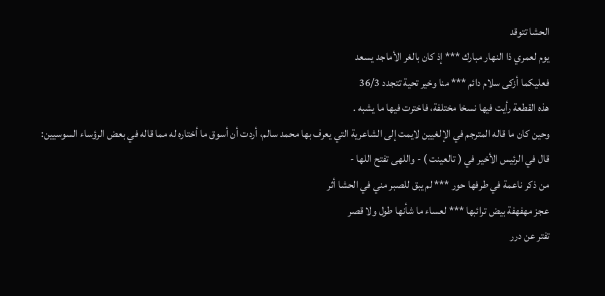الحشا تتوقد
يوم لعمري ذا النهار مبارك *** إذ كان بالغر الأماجد يسعد
فعليكما أزكى سلام دائم *** منا وخير تحية تتجدد 36/3
هذه القطعة رأيت فيها نسخا مختلفة، فاخترت فيها ما يشبه .
وحين كان ما قاله المترجم في الإلغيين لايمت إلى الشاعرية التي يعرف بها محمد سالم، أردت أن أسوق ما أختاره له مما قاله في بعض الرؤساء السوسيين:
قال في الرئيس الأخير في ( تالعينت ) - واللهى تفتح اللها -
من ذكر ناعمة في طرفها حور *** لم يبق للصبر مني في الحشا أثر
عجز مهفهفة بيض ترائبها *** لعساء ما شأنها طول ولا قصر
تفتر عن درر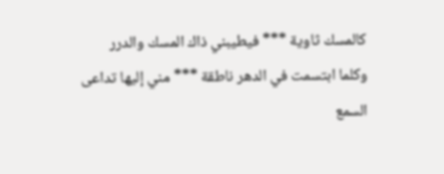كالمسك ثاوية *** فيطيبني ذاك المسك والدرر
وكلما ابتسمت في الدهر ناطقة *** مني إليها تداعى السمع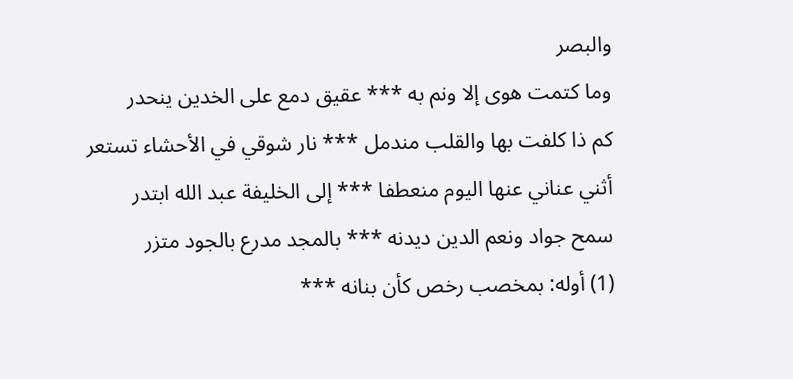والبصر
وما كتمت هوى إلا ونم به *** عقيق دمع على الخدين ينحدر
كم ذا كلفت بها والقلب مندمل *** نار شوقي في الأحشاء تستعر
أثني عناني عنها اليوم منعطفا *** إلى الخليفة عبد الله ابتدر
سمح جواد ونعم الدين ديدنه *** بالمجد مدرع بالجود متزر
(1) أوله: بمخصب رخص كأن بنانه ***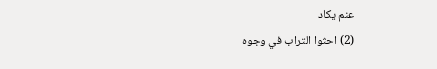عنم يكاد
(2) احثوا التراب في وجوه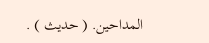المداحين. ( حديث ) .